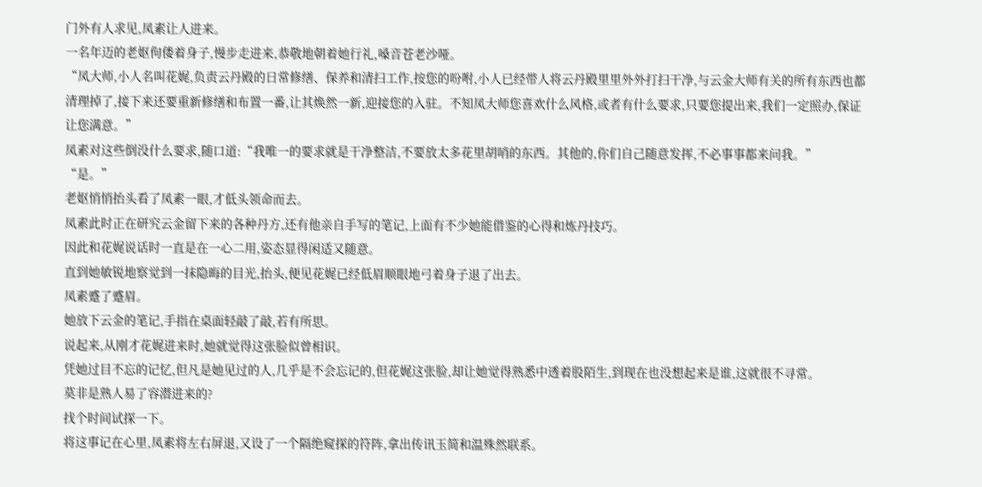门外有人求见,凤素让人进来。
一名年迈的老妪佝偻着身子,慢步走进来,恭敬地朝着她行礼,嗓音苍老沙哑。
“凤大师,小人名叫花娓,负责云丹殿的日常修缮、保养和清扫工作,按您的吩咐,小人已经带人将云丹殿里里外外打扫干净,与云金大师有关的所有东西也都清理掉了,接下来还要重新修缮和布置一番,让其焕然一新,迎接您的入驻。不知凤大师您喜欢什么风格,或者有什么要求,只要您提出来,我们一定照办,保证让您满意。”
凤素对这些倒没什么要求,随口道:“我唯一的要求就是干净整洁,不要放太多花里胡哨的东西。其他的,你们自己随意发挥,不必事事都来问我。”
“是。”
老妪悄悄抬头看了凤素一眼,才低头领命而去。
凤素此时正在研究云金留下来的各种丹方,还有他亲自手写的笔记,上面有不少她能借鉴的心得和炼丹技巧。
因此和花娓说话时一直是在一心二用,姿态显得闲适又随意。
直到她敏锐地察觉到一抹隐晦的目光,抬头,便见花娓已经低眉顺眼地弓着身子退了出去。
凤素蹙了蹙眉。
她放下云金的笔记,手指在桌面轻敲了敲,若有所思。
说起来,从刚才花娓进来时,她就觉得这张脸似曾相识。
凭她过目不忘的记忆,但凡是她见过的人,几乎是不会忘记的,但花娓这张脸,却让她觉得熟悉中透着股陌生,到现在也没想起来是谁,这就很不寻常。
莫非是熟人易了容潜进来的?
找个时间试探一下。
将这事记在心里,凤素将左右屏退,又设了一个隔绝窥探的符阵,拿出传讯玉简和温殊然联系。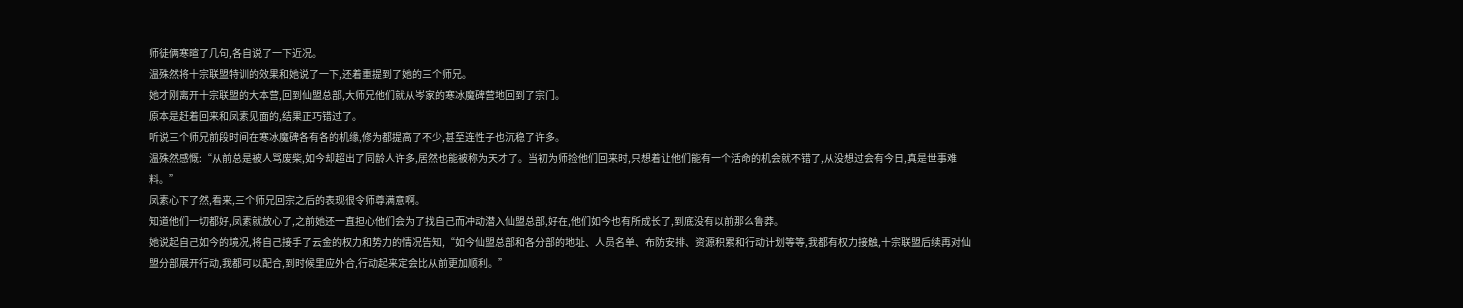师徒俩寒暄了几句,各自说了一下近况。
温殊然将十宗联盟特训的效果和她说了一下,还着重提到了她的三个师兄。
她才刚离开十宗联盟的大本营,回到仙盟总部,大师兄他们就从岑家的寒冰魔碑营地回到了宗门。
原本是赶着回来和凤素见面的,结果正巧错过了。
听说三个师兄前段时间在寒冰魔碑各有各的机缘,修为都提高了不少,甚至连性子也沉稳了许多。
温殊然感慨:“从前总是被人骂废柴,如今却超出了同龄人许多,居然也能被称为天才了。当初为师捡他们回来时,只想着让他们能有一个活命的机会就不错了,从没想过会有今日,真是世事难料。”
凤素心下了然,看来,三个师兄回宗之后的表现很令师尊满意啊。
知道他们一切都好,凤素就放心了,之前她还一直担心他们会为了找自己而冲动潜入仙盟总部,好在,他们如今也有所成长了,到底没有以前那么鲁莽。
她说起自己如今的境况,将自己接手了云金的权力和势力的情况告知,“如今仙盟总部和各分部的地址、人员名单、布防安排、资源积累和行动计划等等,我都有权力接触,十宗联盟后续再对仙盟分部展开行动,我都可以配合,到时候里应外合,行动起来定会比从前更加顺利。”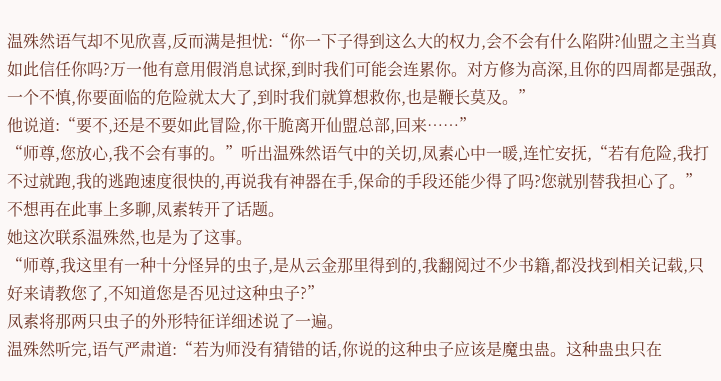温殊然语气却不见欣喜,反而满是担忧:“你一下子得到这么大的权力,会不会有什么陷阱?仙盟之主当真如此信任你吗?万一他有意用假消息试探,到时我们可能会连累你。对方修为高深,且你的四周都是强敌,一个不慎,你要面临的危险就太大了,到时我们就算想救你,也是鞭长莫及。”
他说道:“要不,还是不要如此冒险,你干脆离开仙盟总部,回来……”
“师尊,您放心,我不会有事的。”听出温殊然语气中的关切,凤素心中一暖,连忙安抚,“若有危险,我打不过就跑,我的逃跑速度很快的,再说我有神器在手,保命的手段还能少得了吗?您就别替我担心了。”
不想再在此事上多聊,凤素转开了话题。
她这次联系温殊然,也是为了这事。
“师尊,我这里有一种十分怪异的虫子,是从云金那里得到的,我翻阅过不少书籍,都没找到相关记载,只好来请教您了,不知道您是否见过这种虫子?”
凤素将那两只虫子的外形特征详细述说了一遍。
温殊然听完,语气严肃道:“若为师没有猜错的话,你说的这种虫子应该是魔虫蛊。这种蛊虫只在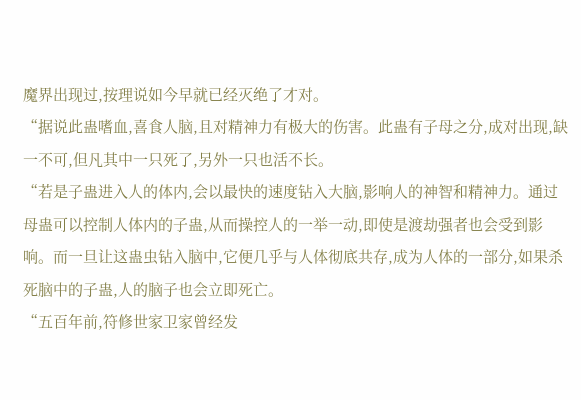魔界出现过,按理说如今早就已经灭绝了才对。
“据说此蛊嗜血,喜食人脑,且对精神力有极大的伤害。此蛊有子母之分,成对出现,缺一不可,但凡其中一只死了,另外一只也活不长。
“若是子蛊进入人的体内,会以最快的速度钻入大脑,影响人的神智和精神力。通过母蛊可以控制人体内的子蛊,从而操控人的一举一动,即使是渡劫强者也会受到影响。而一旦让这蛊虫钻入脑中,它便几乎与人体彻底共存,成为人体的一部分,如果杀死脑中的子蛊,人的脑子也会立即死亡。
“五百年前,符修世家卫家曾经发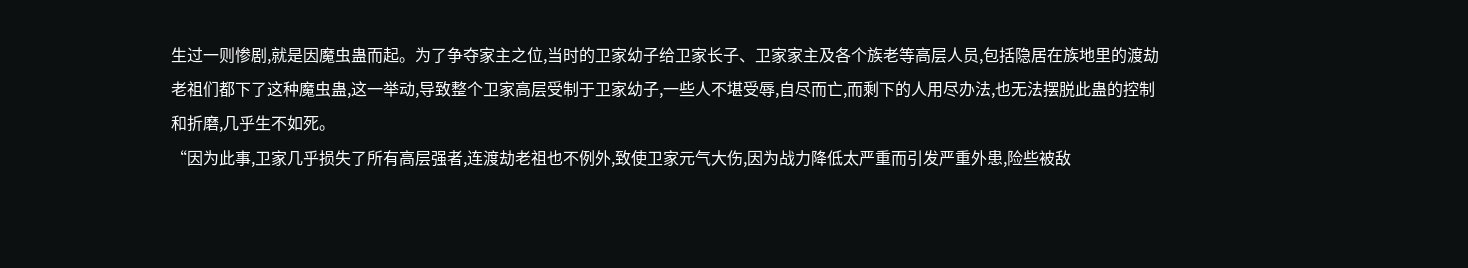生过一则惨剧,就是因魔虫蛊而起。为了争夺家主之位,当时的卫家幼子给卫家长子、卫家家主及各个族老等高层人员,包括隐居在族地里的渡劫老祖们都下了这种魔虫蛊,这一举动,导致整个卫家高层受制于卫家幼子,一些人不堪受辱,自尽而亡,而剩下的人用尽办法,也无法摆脱此蛊的控制和折磨,几乎生不如死。
“因为此事,卫家几乎损失了所有高层强者,连渡劫老祖也不例外,致使卫家元气大伤,因为战力降低太严重而引发严重外患,险些被敌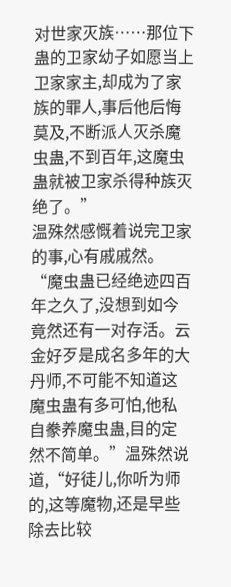对世家灭族……那位下蛊的卫家幼子如愿当上卫家家主,却成为了家族的罪人,事后他后悔莫及,不断派人灭杀魔虫蛊,不到百年,这魔虫蛊就被卫家杀得种族灭绝了。”
温殊然感慨着说完卫家的事,心有戚戚然。
“魔虫蛊已经绝迹四百年之久了,没想到如今竟然还有一对存活。云金好歹是成名多年的大丹师,不可能不知道这魔虫蛊有多可怕,他私自豢养魔虫蛊,目的定然不简单。”温殊然说道,“好徒儿,你听为师的,这等魔物,还是早些除去比较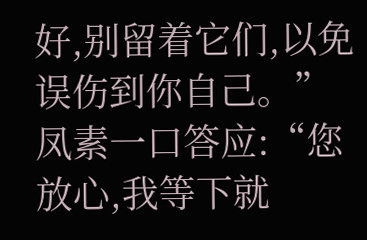好,别留着它们,以免误伤到你自己。”
凤素一口答应:“您放心,我等下就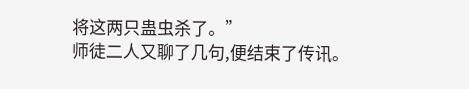将这两只蛊虫杀了。”
师徒二人又聊了几句,便结束了传讯。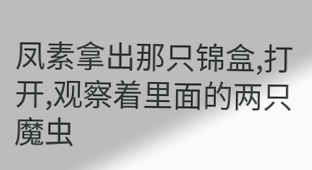凤素拿出那只锦盒,打开,观察着里面的两只魔虫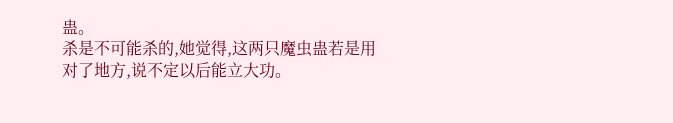蛊。
杀是不可能杀的,她觉得,这两只魔虫蛊若是用对了地方,说不定以后能立大功。